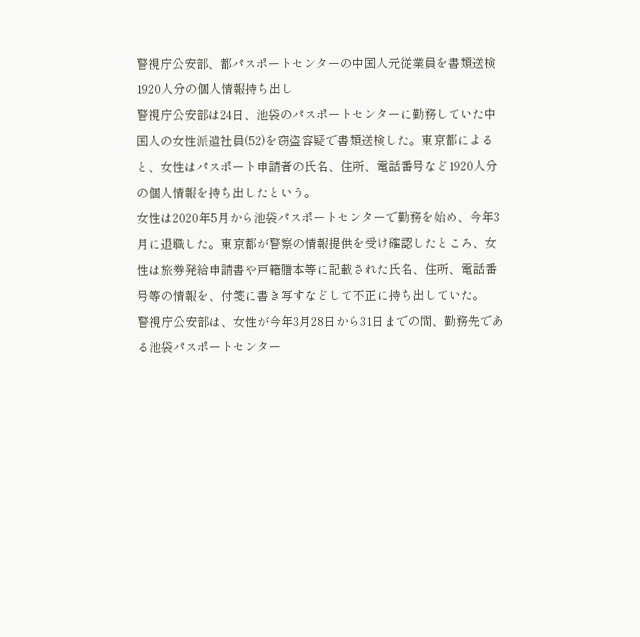警視庁公安部、都パスポートセンターの中国人元従業員を書類送検 1920人分の個人情報持ち出し
警視庁公安部は24日、池袋のパスポートセンターに勤務していた中国人の女性派遣社員(52)を窃盗容疑で書類送検した。東京都によると、女性はパスポート申請者の氏名、住所、電話番号など1920人分の個人情報を持ち出したという。
女性は2020年5月から池袋パスポートセンターで勤務を始め、今年3月に退職した。東京都が警察の情報提供を受け確認したところ、女性は旅券発給申請書や戸籍謄本等に記載された氏名、住所、電話番号等の情報を、付箋に書き写すなどして不正に持ち出していた。
警視庁公安部は、女性が今年3月28日から31日までの間、勤務先である池袋パスポートセンター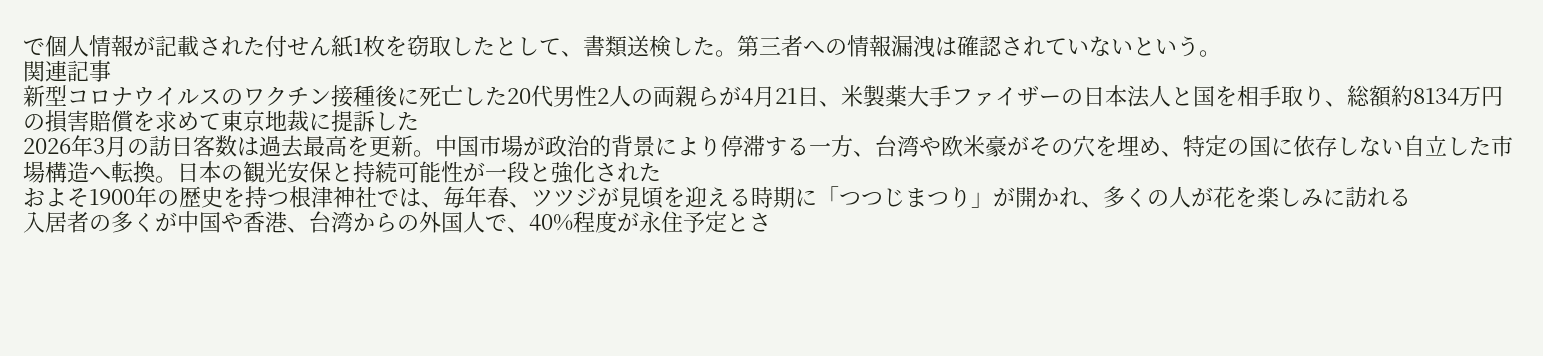で個人情報が記載された付せん紙1枚を窃取したとして、書類送検した。第三者への情報漏洩は確認されていないという。
関連記事
新型コロナウイルスのワクチン接種後に死亡した20代男性2人の両親らが4月21日、米製薬大手ファイザーの日本法人と国を相手取り、総額約8134万円の損害賠償を求めて東京地裁に提訴した
2026年3月の訪日客数は過去最高を更新。中国市場が政治的背景により停滞する一方、台湾や欧米豪がその穴を埋め、特定の国に依存しない自立した市場構造へ転換。日本の観光安保と持続可能性が一段と強化された
およそ1900年の歴史を持つ根津神社では、毎年春、ツツジが見頃を迎える時期に「つつじまつり」が開かれ、多くの人が花を楽しみに訪れる
入居者の多くが中国や香港、台湾からの外国人で、40%程度が永住予定とさ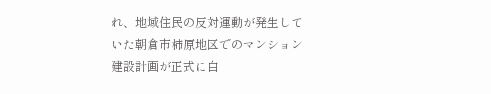れ、地域住民の反対運動が発生していた朝倉市柿原地区でのマンション建設計画が正式に白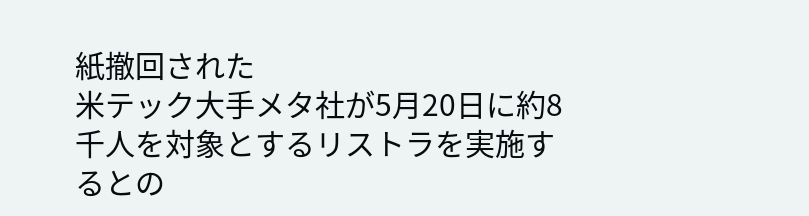紙撤回された
米テック大手メタ社が5月20日に約8千人を対象とするリストラを実施するとの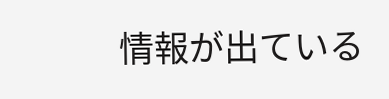情報が出ている